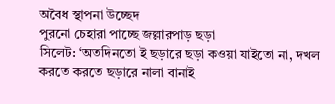অবৈধ স্থাপনা উচ্ছেদ
পুরনো চেহারা পাচ্ছে জল্লারপাড় ছড়া
সিলেট: ‘অতদিনতো ই ছড়ারে ছড়া কওয়া যাইতো না, দখল করতে করতে ছড়ারে নালা বানাই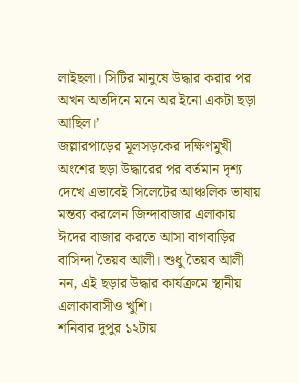লাইছলা। সিটির মানুষে উদ্ধার করার পর অখন অতদিনে মনে অর ইনো একটা ছড়া আছিল।’
জল্লারপাড়ের মূলসড়কের দক্ষিণমুখী অংশের ছড়া উদ্ধারের পর বর্তমান দৃশ্য দেখে এভাবেই সিলেটের আঞ্চলিক ভাষায় মন্তব্য করলেন জিন্দাবাজার এলাকায় ঈদের বাজার করতে আসা বাগবাড়ির বাসিন্দা তৈয়ব আলী। শুধু তৈয়ব আলী নন, এই ছড়ার উদ্ধার কার্যক্রমে স্থানীয় এলাকাবাসীও খুশি।
শনিবার দুপুর ১২টায়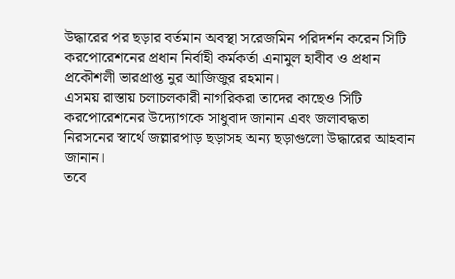উদ্ধারের পর ছড়ার বর্তমান অবস্থা সরেজমিন পরিদর্শন করেন সিটি করপোরেশনের প্রধান নির্বাহী কর্মকর্তা এনামুল হাবীব ও প্রধান প্রকৌশলী ভারপ্রাপ্ত নুর আজিজুর রহমান।
এসময় রাস্তায় চলাচলকারী নাগরিকরা তাদের কাছেও সিটি করপোরেশনের উদ্যোগকে সাধুবাদ জানান এবং জলাবদ্ধতা নিরসনের স্বার্থে জল্লারপাড় ছড়াসহ অন্য ছড়াগুলো উদ্ধারের আহবান জানান।
তবে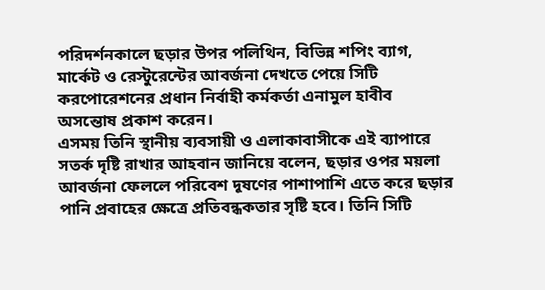পরিদর্শনকালে ছড়ার উপর পলিথিন, বিভিন্ন শপিং ব্যাগ, মার্কেট ও রেস্টুরেন্টের আবর্জনা দেখতে পেয়ে সিটি করপোরেশনের প্রধান নির্বাহী কর্মকর্তা এনামুল হাবীব অসন্তোষ প্রকাশ করেন।
এসময় তিনি স্থানীয় ব্যবসায়ী ও এলাকাবাসীকে এই ব্যাপারে সতর্ক দৃষ্টি রাখার আহবান জানিয়ে বলেন, ছড়ার ওপর ময়লা আবর্জনা ফেললে পরিবেশ দূষণের পাশাপাশি এতে করে ছড়ার পানি প্রবাহের ক্ষেত্রে প্রতিবন্ধকতার সৃষ্টি হবে। তিনি সিটি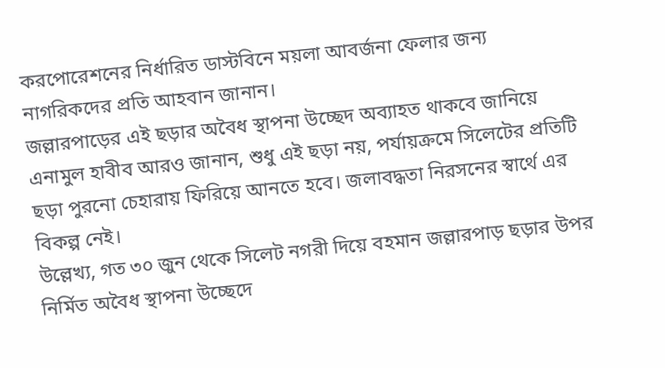করপোরেশনের নির্ধারিত ডাস্টবিনে ময়লা আবর্জনা ফেলার জন্য নাগরিকদের প্রতি আহবান জানান।
জল্লারপাড়ের এই ছড়ার অবৈধ স্থাপনা উচ্ছেদ অব্যাহত থাকবে জানিয়ে এনামুল হাবীব আরও জানান, শুধু এই ছড়া নয়, পর্যায়ক্রমে সিলেটের প্রতিটি ছড়া পুরনো চেহারায় ফিরিয়ে আনতে হবে। জলাবদ্ধতা নিরসনের স্বার্থে এর বিকল্প নেই।
উল্লেখ্য, গত ৩০ জুন থেকে সিলেট নগরী দিয়ে বহমান জল্লারপাড় ছড়ার উপর নির্মিত অবৈধ স্থাপনা উচ্ছেদে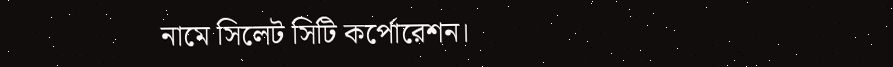নামে সিলেট সিটি কর্পোরেশন।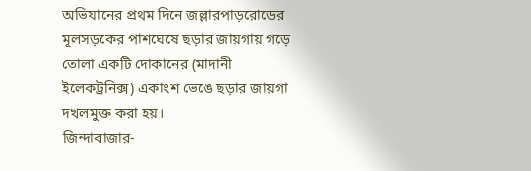অভিযানের প্রথম দিনে জল্লারপাড়রোডের মূলসড়কের পাশঘেষে ছড়ার জায়গায় গড়ে তোলা একটি দোকানের (মাদানী ইলেকট্রনিক্স) একাংশ ভেঙে ছড়ার জায়গা দখলমুক্ত করা হয়।
জিন্দাবাজার-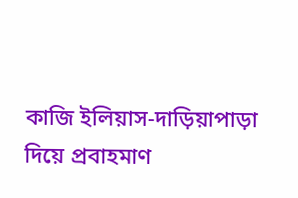কাজি ইলিয়াস-দাড়িয়াপাড়া দিয়ে প্রবাহমাণ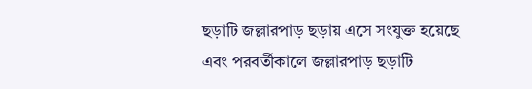ছড়াটি জল্লারপাড় ছড়ায় এসে সংযুক্ত হয়েছে এবং পরবর্তীকালে জল্লারপাড় ছড়াটি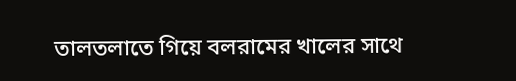তালতলাতে গিয়ে বলরামের খালের সাথে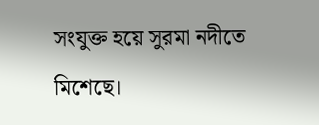সংযুক্ত হয়ে সুরমা নদীতে মিশেছে।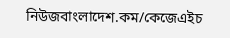নিউজবাংলাদেশ.কম/কেজেএইচ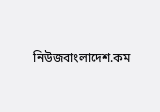নিউজবাংলাদেশ.কম